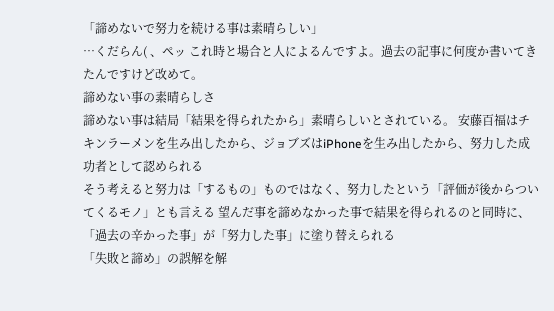「諦めないで努力を続ける事は素晴らしい」
…くだらん( 、ペッ これ時と場合と人によるんですよ。過去の記事に何度か書いてきたんですけど改めて。
諦めない事の素晴らしさ
諦めない事は結局「結果を得られたから」素晴らしいとされている。 安藤百福はチキンラーメンを生み出したから、ジョブズはiPhoneを生み出したから、努力した成功者として認められる
そう考えると努力は「するもの」ものではなく、努力したという「評価が後からついてくるモノ」とも言える 望んだ事を諦めなかった事で結果を得られるのと同時に、「過去の辛かった事」が「努力した事」に塗り替えられる
「失敗と諦め」の誤解を解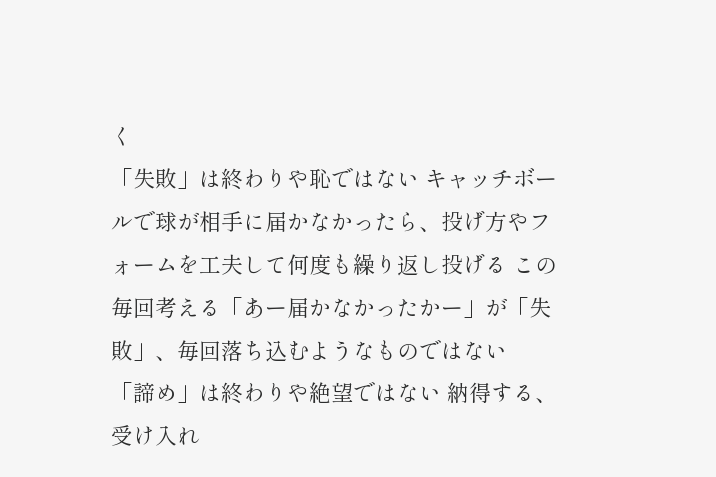く
「失敗」は終わりや恥ではない キャッチボールで球が相手に届かなかったら、投げ方やフォームを工夫して何度も繰り返し投げる この毎回考える「あー届かなかったかー」が「失敗」、毎回落ち込むようなものではない
「諦め」は終わりや絶望ではない 納得する、受け入れ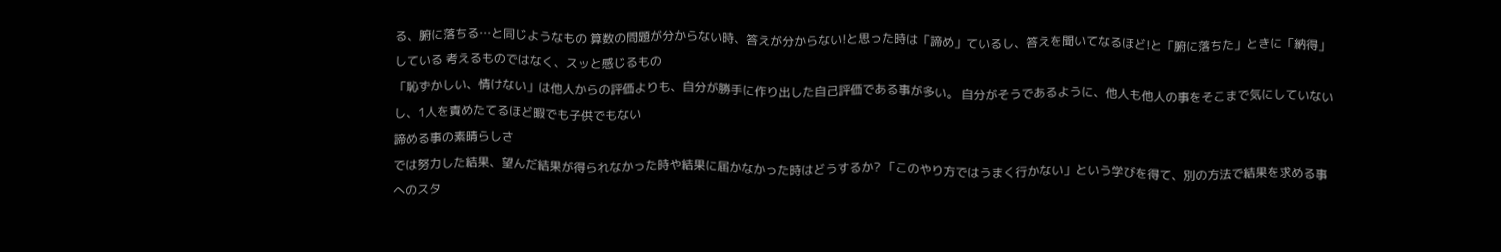る、腑に落ちる…と同じようなもの 算数の問題が分からない時、答えが分からない!と思った時は「諦め」ているし、答えを聞いてなるほど!と「腑に落ちた」ときに「納得」している 考えるものではなく、スッと感じるもの
「恥ずかしい、情けない」は他人からの評価よりも、自分が勝手に作り出した自己評価である事が多い。 自分がそうであるように、他人も他人の事をそこまで気にしていないし、1人を責めたてるほど暇でも子供でもない
諦める事の素晴らしさ
では努力した結果、望んだ結果が得られなかった時や結果に届かなかった時はどうするか? 「このやり方ではうまく行かない」という学びを得て、別の方法で結果を求める事へのスタ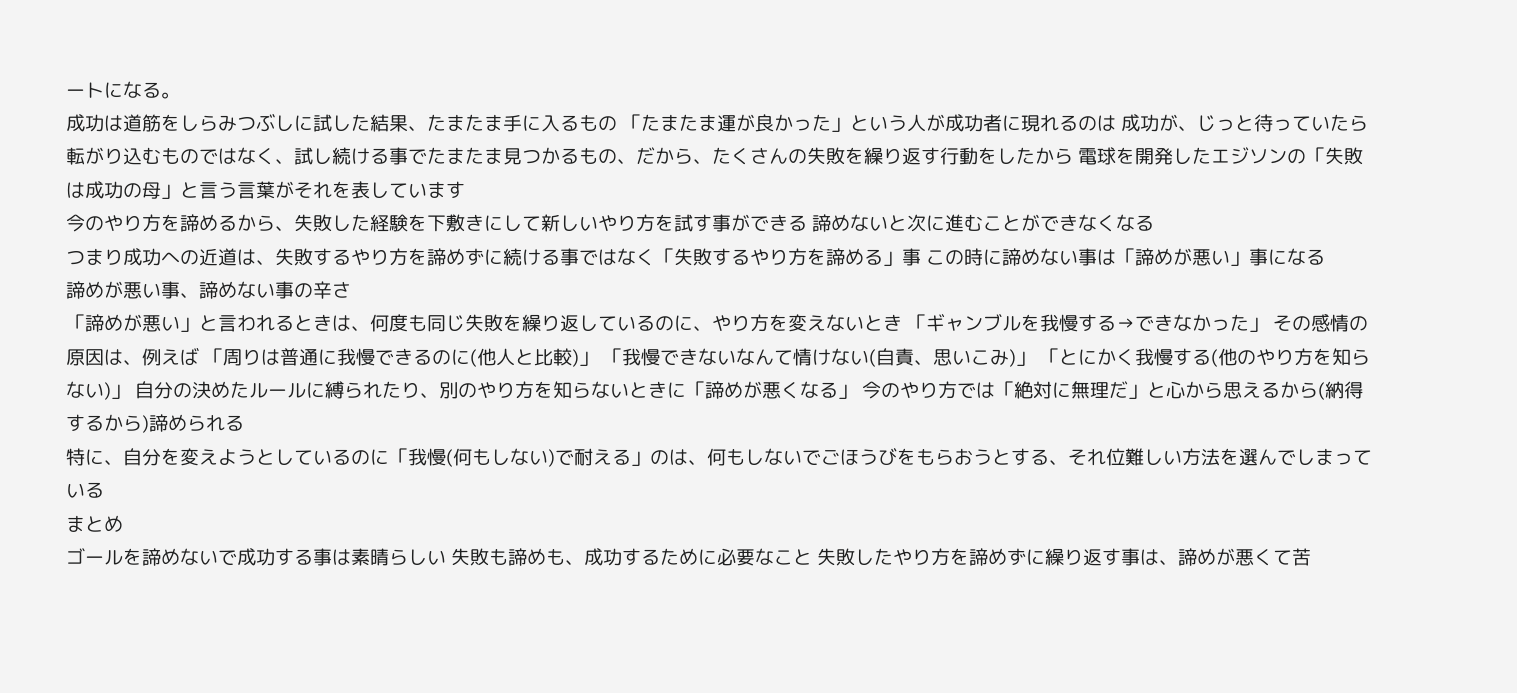ートになる。
成功は道筋をしらみつぶしに試した結果、たまたま手に入るもの 「たまたま運が良かった」という人が成功者に現れるのは 成功が、じっと待っていたら転がり込むものではなく、試し続ける事でたまたま見つかるもの、だから、たくさんの失敗を繰り返す行動をしたから 電球を開発したエジソンの「失敗は成功の母」と言う言葉がそれを表しています
今のやり方を諦めるから、失敗した経験を下敷きにして新しいやり方を試す事ができる 諦めないと次に進むことができなくなる
つまり成功への近道は、失敗するやり方を諦めずに続ける事ではなく「失敗するやり方を諦める」事 この時に諦めない事は「諦めが悪い」事になる
諦めが悪い事、諦めない事の辛さ
「諦めが悪い」と言われるときは、何度も同じ失敗を繰り返しているのに、やり方を変えないとき 「ギャンブルを我慢する→できなかった」 その感情の原因は、例えば 「周りは普通に我慢できるのに(他人と比較)」 「我慢できないなんて情けない(自責、思いこみ)」 「とにかく我慢する(他のやり方を知らない)」 自分の決めたルールに縛られたり、別のやり方を知らないときに「諦めが悪くなる」 今のやり方では「絶対に無理だ」と心から思えるから(納得するから)諦められる
特に、自分を変えようとしているのに「我慢(何もしない)で耐える」のは、何もしないでごほうびをもらおうとする、それ位難しい方法を選んでしまっている
まとめ
ゴールを諦めないで成功する事は素晴らしい 失敗も諦めも、成功するために必要なこと 失敗したやり方を諦めずに繰り返す事は、諦めが悪くて苦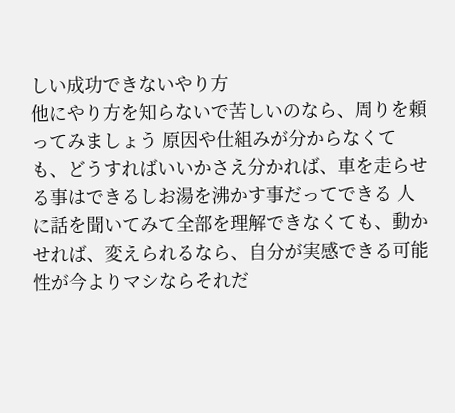しい成功できないやり方
他にやり方を知らないで苦しいのなら、周りを頼ってみましょう 原因や仕組みが分からなくても、どうすればいいかさえ分かれば、車を走らせる事はできるしお湯を沸かす事だってできる 人に話を聞いてみて全部を理解できなくても、動かせれば、変えられるなら、自分が実感できる可能性が今よりマシならそれだ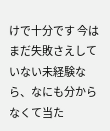けで十分です 今はまだ失敗さえしていない未経験なら、なにも分からなくて当た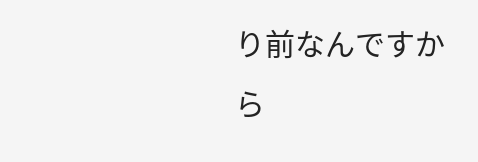り前なんですから